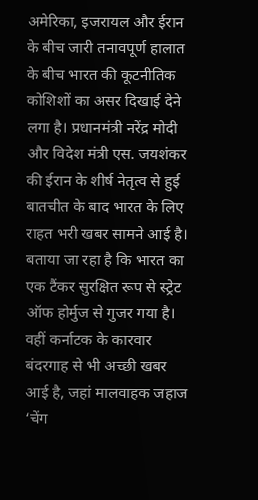अमेरिका, इजरायल और ईरान के बीच जारी तनावपूर्ण हालात के बीच भारत की कूटनीतिक कोशिशों का असर दिखाई देने लगा है। प्रधानमंत्री नरेंद्र मोदी और विदेश मंत्री एस. जयशंकर की ईरान के शीर्ष नेतृत्व से हुई बातचीत के बाद भारत के लिए राहत भरी खबर सामने आई है।
बताया जा रहा है कि भारत का एक टैंकर सुरक्षित रूप से स्ट्रेट ऑफ होर्मुज से गुजर गया है। वहीं कर्नाटक के कारवार बंदरगाह से भी अच्छी खबर आई है, जहां मालवाहक जहाज ‘चेंग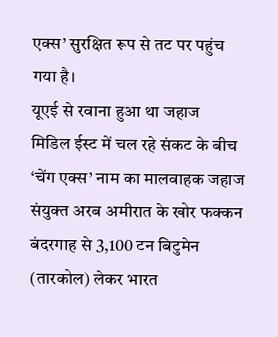एक्स’ सुरक्षित रूप से तट पर पहुंच गया है।
यूएई से रवाना हुआ था जहाज
मिडिल ईस्ट में चल रहे संकट के बीच ‘चेंग एक्स’ नाम का मालवाहक जहाज संयुक्त अरब अमीरात के खोर फक्कन बंदरगाह से 3,100 टन बिटुमेन (तारकोल) लेकर भारत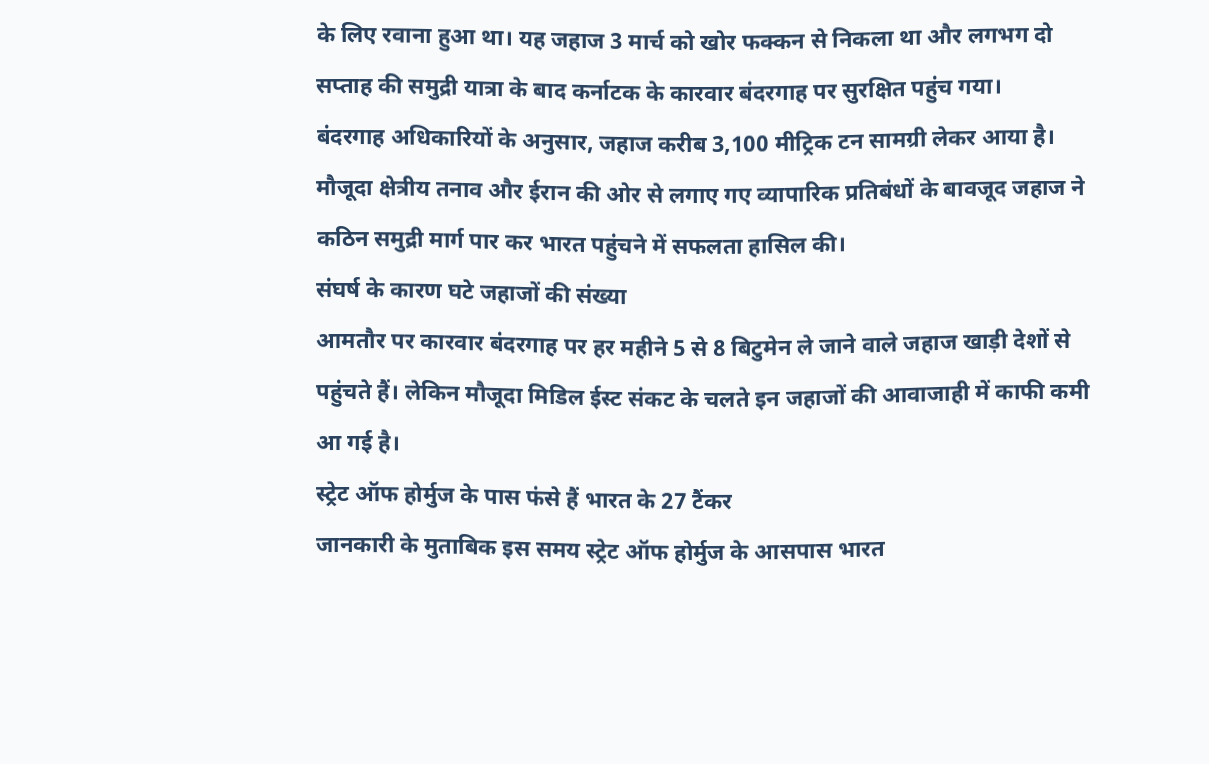के लिए रवाना हुआ था। यह जहाज 3 मार्च को खोर फक्कन से निकला था और लगभग दो सप्ताह की समुद्री यात्रा के बाद कर्नाटक के कारवार बंदरगाह पर सुरक्षित पहुंच गया।
बंदरगाह अधिकारियों के अनुसार, जहाज करीब 3,100 मीट्रिक टन सामग्री लेकर आया है। मौजूदा क्षेत्रीय तनाव और ईरान की ओर से लगाए गए व्यापारिक प्रतिबंधों के बावजूद जहाज ने कठिन समुद्री मार्ग पार कर भारत पहुंचने में सफलता हासिल की।
संघर्ष के कारण घटे जहाजों की संख्या
आमतौर पर कारवार बंदरगाह पर हर महीने 5 से 8 बिटुमेन ले जाने वाले जहाज खाड़ी देशों से पहुंचते हैं। लेकिन मौजूदा मिडिल ईस्ट संकट के चलते इन जहाजों की आवाजाही में काफी कमी आ गई है।
स्ट्रेट ऑफ होर्मुज के पास फंसे हैं भारत के 27 टैंकर
जानकारी के मुताबिक इस समय स्ट्रेट ऑफ होर्मुज के आसपास भारत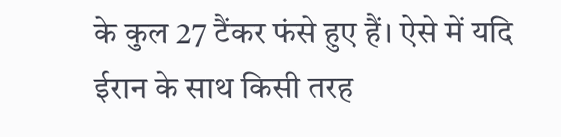के कुल 27 टैंकर फंसे हुए हैं। ऐसे में यदि ईरान के साथ किसी तरह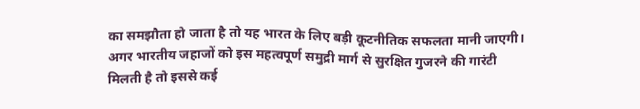का समझौता हो जाता है तो यह भारत के लिए बड़ी कूटनीतिक सफलता मानी जाएगी।
अगर भारतीय जहाजों को इस महत्वपूर्ण समुद्री मार्ग से सुरक्षित गुजरने की गारंटी मिलती है तो इससे कई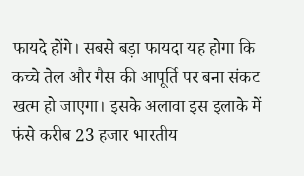फायदे होंगे। सबसे बड़ा फायदा यह होगा कि कच्चे तेल और गैस की आपूर्ति पर बना संकट खत्म हो जाएगा। इसके अलावा इस इलाके में फंसे करीब 23 हजार भारतीय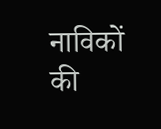नाविकों की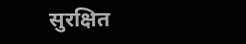सुरक्षित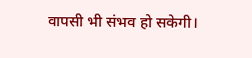वापसी भी संभव हो सकेगी।